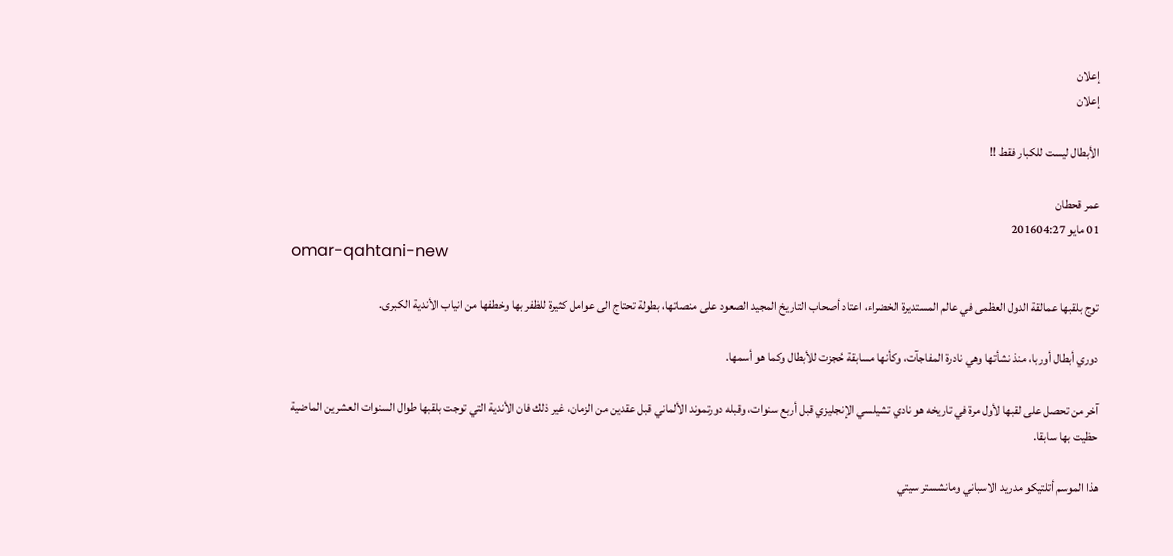إعلان
إعلان

الأبطال ليست للكبار فقط !!

عمر قحطان
01 مايو 201604:27
omar-qahtani-new

توج بلقبها عمالقة الدول العظمى في عالم المستديرة الخضراء، اعتاد أصحاب التاريخ المجيد الصعود على منصاتها، بطولة تحتاج الى عوامل كثيرة للظفر بها وخطفها من انياب الأندية الكبرى.

دوري أبطال أوربا، منذ نشأتها وهي نادرة المفاجآت، وكأنها مسابقة حُجزت للأبطال وكما هو أسمها.

آخر من تحصل على لقبها لأول مرة في تاريخه هو نادي تشيلسي الإنجليزي قبل أربع سنوات، وقبله دورتموند الألماني قبل عقدين من الزمان، غير ذلك فان الأندية التي توجت بلقبها طوال السنوات العشرين الماضية حظيت بها سابقا.

هذا الموسم أتلتيكو مدريد الاسباني ومانشستر سيتي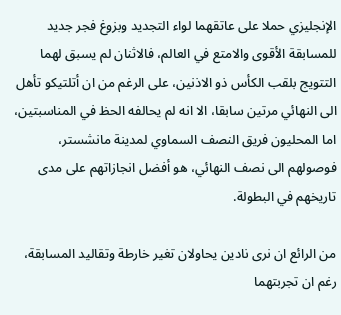الإنجليزي حملا على عاتقهما لواء التجديد وبزوغ فجر جديد للمسابقة الأقوى والامتع في العالم، فالاثنان لم يسبق لهما التتويج بلقب الكأس ذو الاذنين، على الرغم من ان أتلتيكو تأهل الى النهائي مرتين سابقا، الا انه لم يحالفه الحظ في المناسبتين، اما المحليون فريق النصف السماوي لمدينة مانشستر، فوصولهم الى نصف النهائي، هو أفضل انجازاتهم على مدى تاريخهم في البطولة.

من الرائع ان نرى نادين يحاولان تغير خارطة وتقاليد المسابقة، رغم ان تجربتهما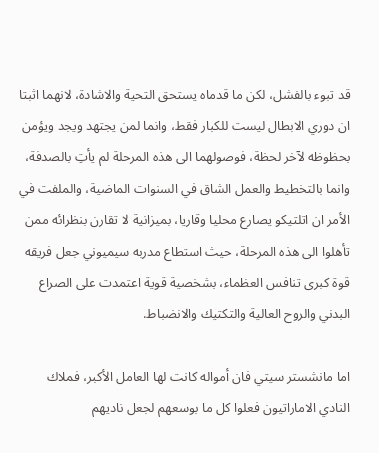قد تبوء بالفشل، لكن ما قدماه يستحق التحية والاشادة، لانهما اثبتا ان دوري الابطال ليست للكبار فقط، وانما لمن يجتهد ويجد ويؤمن بحظوظه لآخر لحظة، فوصولهما الى هذه المرحلة لم يأتِ بالصدفة، وانما بالتخطيط والعمل الشاق في السنوات الماضية، والملفت في الأمر ان اتلتيكو يصارع محليا وقاريا، بميزانية لا تقارن بنظرائه ممن تأهلوا الى هذه المرحلة، حيث استطاع مدربه سيميوني جعل فريقه قوة كبرى تنافس العظماء، بشخصية قوية اعتمدت على الصراع البدني والروح العالية والتكتيك والانضباط.

اما مانشستر سيتي فان أمواله كانت لها العامل الأكبر، فملاك النادي الاماراتيون فعلوا كل ما بوسعهم لجعل ناديهم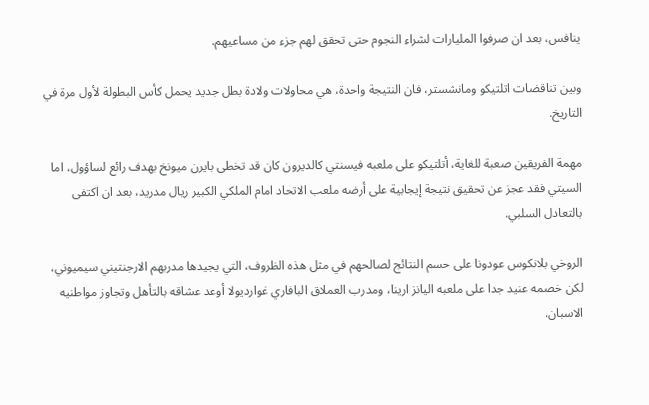ينافس، بعد ان صرفوا المليارات لشراء النجوم حتى تحقق لهم جزء من مساعيهم.

وبين تناقضات اتلتيكو ومانشستر، فان النتيجة واحدة، هي محاولات ولادة بطل جديد يحمل كأس البطولة لأول مرة في التاريخ.

مهمة الفريقين صعبة للغاية، أتلتيكو على ملعبه فيسنتي كالديرون كان قد تخطى بايرن ميونخ بهدف رائع لساؤول، اما السيتي فقد عجز عن تحقيق نتيجة إيجابية على أرضه ملعب الاتحاد امام الملكي الكبير ريال مدريد، بعد ان اكتفى بالتعادل السلبي.

الروخي بلانكوس عودونا على حسم النتائج لصالحهم في مثل هذه الظروف، التي يجيدها مدربهم الارجنتيني سيميوني، لكن خصمه عنيد جدا على ملعبه اليانز ارينا، ومدرب العملاق البافاري غوارديولا أوعد عشاقه بالتأهل وتجاوز مواطنيه الاسبان.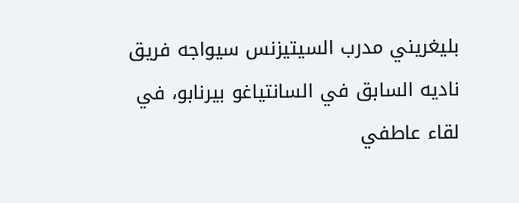بليغريني مدرب السيتيزنس سيواجه فريق ناديه السابق في السانتياغو بيرنابو، في لقاء عاطفي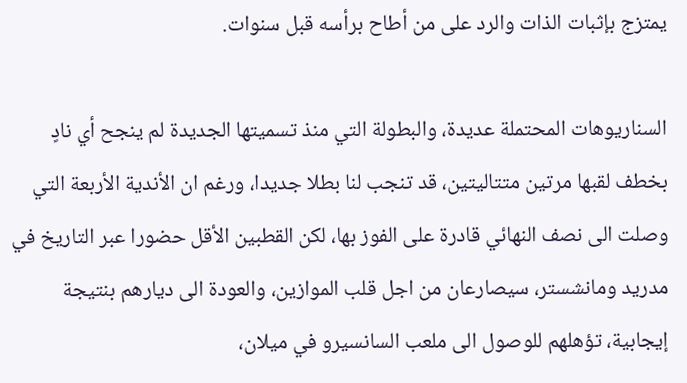يمتزج بإثبات الذات والرد على من أطاح برأسه قبل سنوات.

السناريوهات المحتملة عديدة، والبطولة التي منذ تسميتها الجديدة لم ينجح أي نادٍ بخطف لقبها مرتين متتاليتين، قد تنجب لنا بطلا جديدا، ورغم ان الأندية الأربعة التي وصلت الى نصف النهائي قادرة على الفوز بها، لكن القطبين الأقل حضورا عبر التاريخ في مدريد ومانشستر، سيصارعان من اجل قلب الموازين، والعودة الى ديارهم بنتيجة إيجابية، تؤهلهم للوصول الى ملعب السانسيرو في ميلان،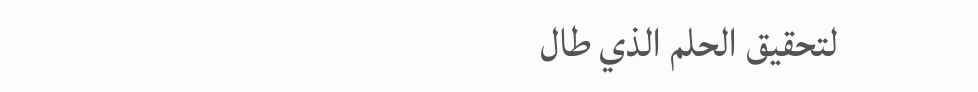لتحقيق الحلم الذي طال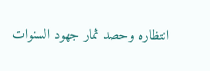انتظاره وحصد ثمار جهود السنوات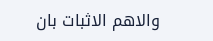والاهم الاثبات بان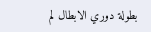بطولة دوري الابطال لم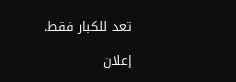تعد للكبار فقط.

إعلان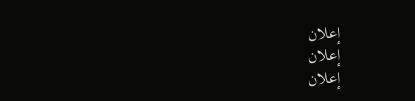إعلان
إعلان
إعلان